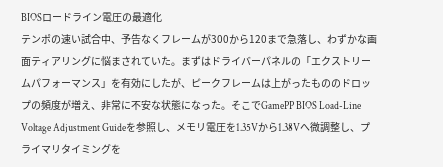BIOSロードライン電圧の最適化
テンポの速い試合中、予告なくフレームが300から120まで急落し、わずかな画面ティアリングに悩まされていた。まずはドライバーパネルの「エクストリームパフォーマンス」を有効にしたが、ピークフレームは上がったもののドロップの頻度が増え、非常に不安な状態になった。そこでGamePP BIOS Load-Line Voltage Adjustment Guideを参照し、メモリ電圧を1.35Vから1.38Vへ微調整し、プライマリタイミングを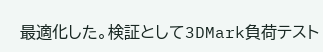最適化した。検証として3DMark負荷テスト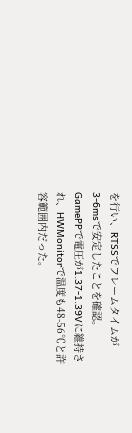を行い、RTSSでフレームタイムが3-6msで安定したことを確認。GamePPで電圧が1.37-1.39Vに維持され、HWMonitorで温度も48-56℃と許容範囲内だった。